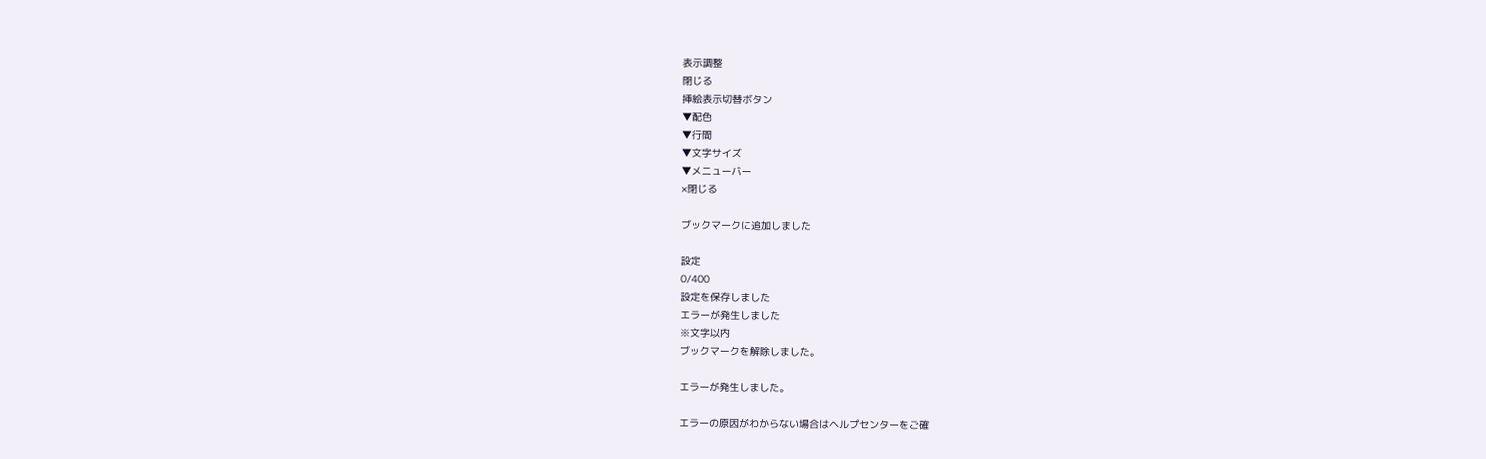表示調整
閉じる
挿絵表示切替ボタン
▼配色
▼行間
▼文字サイズ
▼メニューバー
×閉じる

ブックマークに追加しました

設定
0/400
設定を保存しました
エラーが発生しました
※文字以内
ブックマークを解除しました。

エラーが発生しました。

エラーの原因がわからない場合はヘルプセンターをご確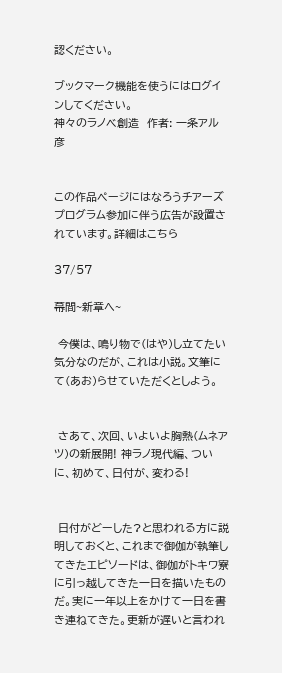認ください。

ブックマーク機能を使うにはログインしてください。
神々のラノベ創造  作者: 一条アル彦


この作品ページにはなろうチアーズプログラム参加に伴う広告が設置されています。詳細はこちら

37/57

幕間~新章へ~

 今僕は、鳴り物で(はや)し立てたい気分なのだが、これは小説。文筆にて(あお)らせていただくとしよう。


 さあて、次回、いよいよ胸熱(ムネアツ)の新展開! 神ラノ現代編、ついに、初めて、日付が、変わる!


 日付がどーした?と思われる方に説明しておくと、これまで御伽が執筆してきたエピソードは、御伽がトキワ寮に引っ越してきた一日を描いたものだ。実に一年以上をかけて一日を書き連ねてきた。更新が遅いと言われ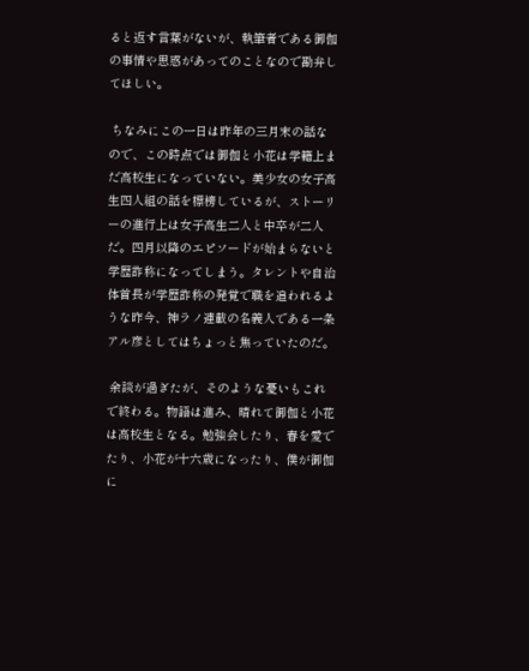ると返す言葉がないが、執筆者である御伽の事情や思惑があってのことなので勘弁してほしい。

 ちなみにこの一日は昨年の三月末の話なので、この時点では御伽と小花は学籍上まだ高校生になっていない。美少女の女子高生四人組の話を標榜しているが、ストーリーの進行上は女子高生二人と中卒が二人だ。四月以降のエピソードが始まらないと学歴詐称になってしまう。タレントや自治体首長が学歴詐称の発覚で職を追われるような昨今、神ラノ連載の名義人である一条アル彦としてはちょっと焦っていたのだ。

 余談が過ぎたが、そのような憂いもこれで終わる。物語は進み、晴れて御伽と小花は高校生となる。勉強会したり、春を愛でたり、小花が十六歳になったり、僕が御伽に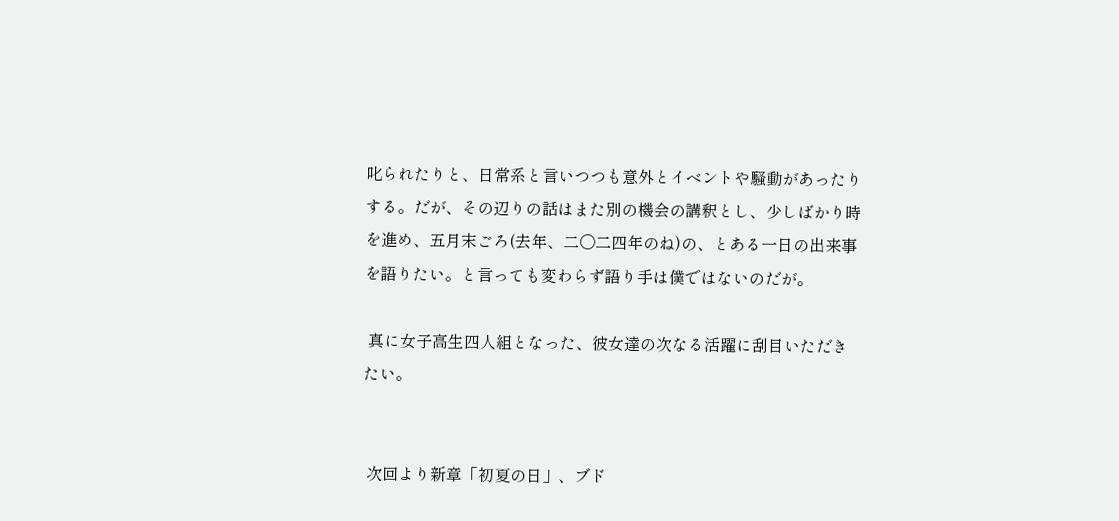叱られたりと、日常系と言いつつも意外とイベントや騒動があったりする。だが、その辺りの話はまた別の機会の講釈とし、少しばかり時を進め、五月末ごろ(去年、二〇二四年のね)の、とある一日の出来事を語りたい。と言っても変わらず語り手は僕ではないのだが。

 真に女子高生四人組となった、彼女達の次なる活躍に刮目いただきたい。


 次回より新章「初夏の日」、ブド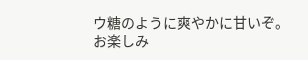ウ糖のように爽やかに甘いぞ。お楽しみ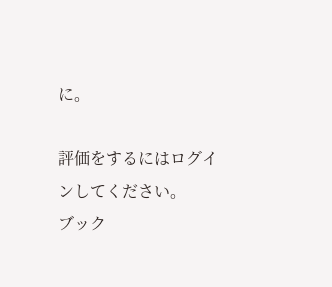に。

評価をするにはログインしてください。
ブック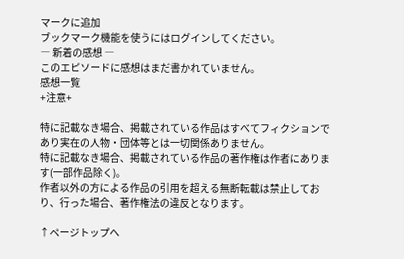マークに追加
ブックマーク機能を使うにはログインしてください。
― 新着の感想 ―
このエピソードに感想はまだ書かれていません。
感想一覧
+注意+

特に記載なき場合、掲載されている作品はすべてフィクションであり実在の人物・団体等とは一切関係ありません。
特に記載なき場合、掲載されている作品の著作権は作者にあります(一部作品除く)。
作者以外の方による作品の引用を超える無断転載は禁止しており、行った場合、著作権法の違反となります。

↑ページトップへ